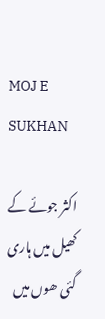MOJ E SUKHAN

اکثر جوئے کے کھیل میں ہاری گئی ھوں میں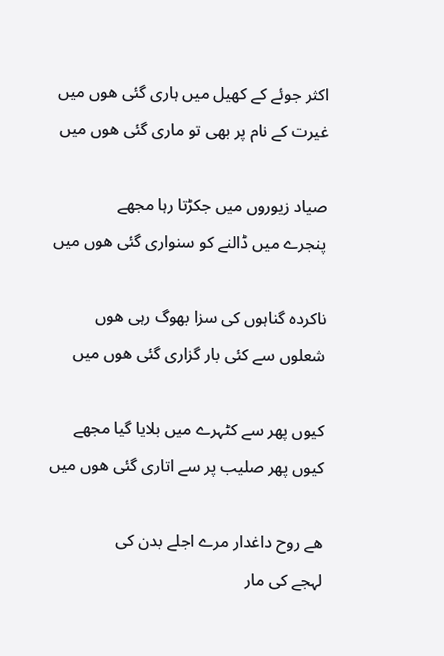اکثر جوئے کے کھیل میں ہاری گئی ھوں میں
غیرت کے نام پر بھی تو ماری گئی ھوں میں

صیاد زیوروں میں جکڑتا رہا مجھے
پنجرے میں ڈالنے کو سنواری گئی ھوں میں

ناکردہ گناہوں کی سزا بھوگ رہی ھوں
شعلوں سے کئی بار گزاری گئی ھوں میں

کیوں پھر سے کٹہرے میں بلایا گیا مجھے
کیوں پھر صلیب پر سے اتاری گئی ھوں میں

ھے روح داغدار مرے اجلے بدن کی
لہجے کی مار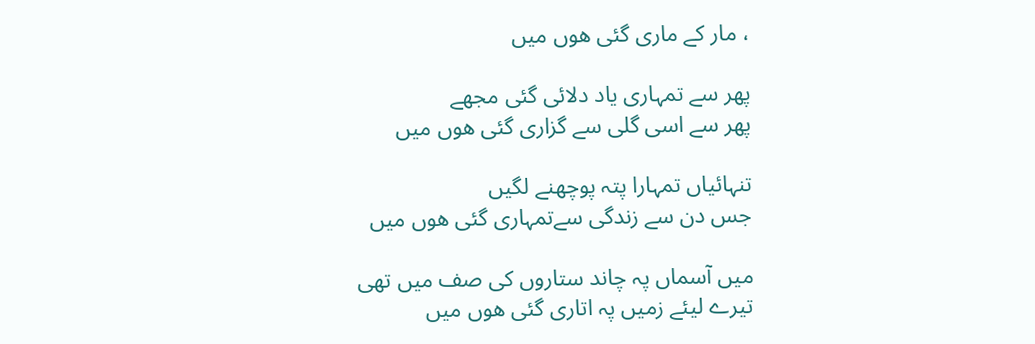، مار کے ماری گئی ھوں میں

پھر سے تمہاری یاد دلائی گئی مجھے
پھر سے اسی گلی سے گزاری گئی ھوں میں

تنہائیاں تمہارا پتہ پوچھنے لگیں
جس دن سے زندگی سےتمہاری گئی ھوں میں

میں آسماں پہ چاند ستاروں کی صف میں تھی
تیرے لیئے زمیں پہ اتاری گئی ھوں میں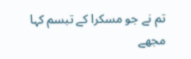تم نے جو مسکرا کے تبسم کہا مجھے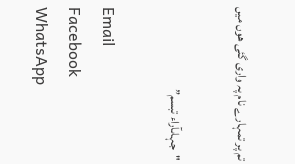تم پر تمہارے نام پہ واری گئی ھوں میں

"جہاںآراء تبسم”

Email
Facebook
WhatsApp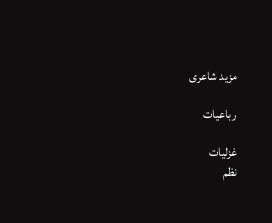مزید شاعری

رباعیات

غزلیات
نظم